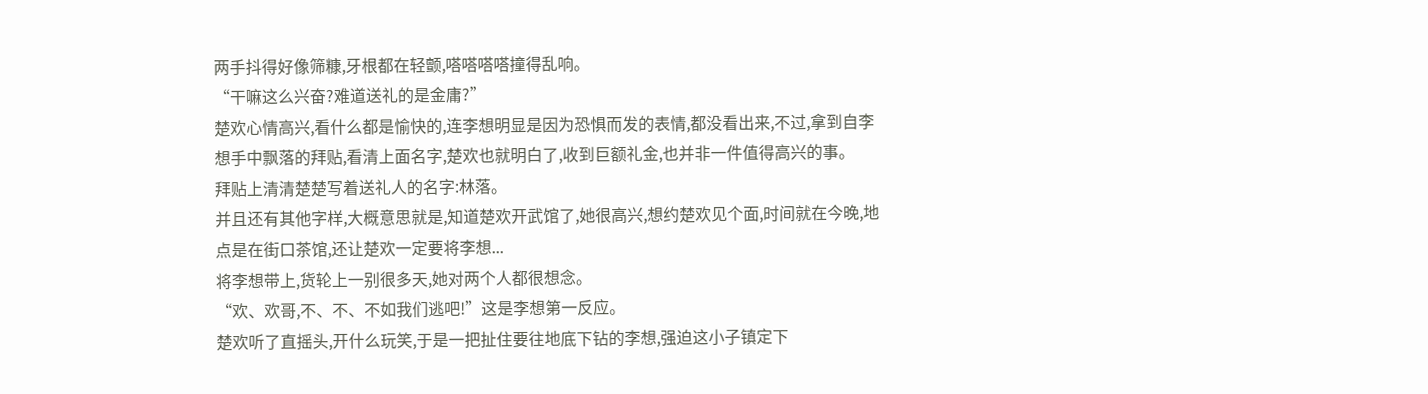两手抖得好像筛糠,牙根都在轻颤,嗒嗒嗒嗒撞得乱响。
“干嘛这么兴奋?难道送礼的是金庸?”
楚欢心情高兴,看什么都是愉快的,连李想明显是因为恐惧而发的表情,都没看出来,不过,拿到自李想手中飘落的拜贴,看清上面名字,楚欢也就明白了,收到巨额礼金,也并非一件值得高兴的事。
拜贴上清清楚楚写着送礼人的名字:林落。
并且还有其他字样,大概意思就是,知道楚欢开武馆了,她很高兴,想约楚欢见个面,时间就在今晚,地点是在街口茶馆,还让楚欢一定要将李想...
将李想带上,货轮上一别很多天,她对两个人都很想念。
“欢、欢哥,不、不、不如我们逃吧!”这是李想第一反应。
楚欢听了直摇头,开什么玩笑,于是一把扯住要往地底下钻的李想,强迫这小子镇定下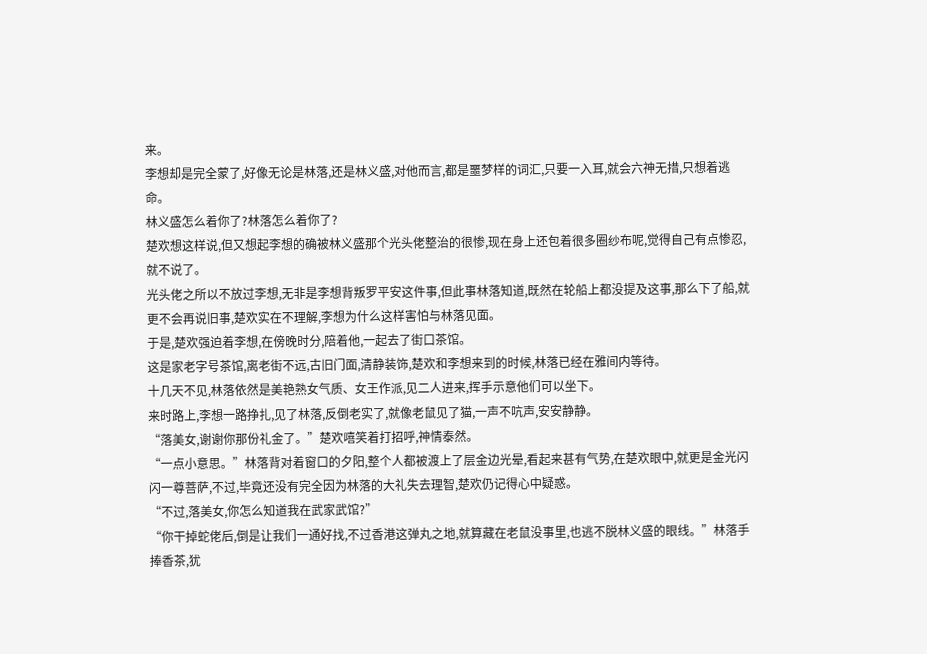来。
李想却是完全蒙了,好像无论是林落,还是林义盛,对他而言,都是噩梦样的词汇,只要一入耳,就会六神无措,只想着逃命。
林义盛怎么着你了?林落怎么着你了?
楚欢想这样说,但又想起李想的确被林义盛那个光头佬整治的很惨,现在身上还包着很多圈纱布呢,觉得自己有点惨忍,就不说了。
光头佬之所以不放过李想,无非是李想背叛罗平安这件事,但此事林落知道,既然在轮船上都没提及这事,那么下了船,就更不会再说旧事,楚欢实在不理解,李想为什么这样害怕与林落见面。
于是,楚欢强迫着李想,在傍晚时分,陪着他,一起去了街口茶馆。
这是家老字号茶馆,离老街不远,古旧门面,清静装饰,楚欢和李想来到的时候,林落已经在雅间内等待。
十几天不见,林落依然是美艳熟女气质、女王作派,见二人进来,挥手示意他们可以坐下。
来时路上,李想一路挣扎,见了林落,反倒老实了,就像老鼠见了猫,一声不吭声,安安静静。
“落美女,谢谢你那份礼金了。”楚欢嘻笑着打招呼,神情泰然。
“一点小意思。”林落背对着窗口的夕阳,整个人都被渡上了层金边光晕,看起来甚有气势,在楚欢眼中,就更是金光闪闪一尊菩萨,不过,毕竟还没有完全因为林落的大礼失去理智,楚欢仍记得心中疑惑。
“不过,落美女,你怎么知道我在武家武馆?”
“你干掉蛇佬后,倒是让我们一通好找,不过香港这弹丸之地,就算藏在老鼠没事里,也逃不脱林义盛的眼线。”林落手捧香茶,犹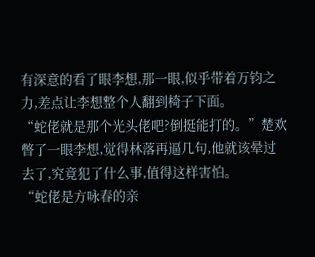有深意的看了眼李想,那一眼,似乎带着万钧之力,差点让李想整个人翻到椅子下面。
“蛇佬就是那个光头佬吧?倒挺能打的。”楚欢暼了一眼李想,觉得林落再逼几句,他就该晕过去了,究竟犯了什么事,值得这样害怕。
“蛇佬是方咏春的亲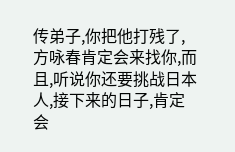传弟子,你把他打残了,方咏春肯定会来找你,而且,听说你还要挑战日本人,接下来的日子,肯定会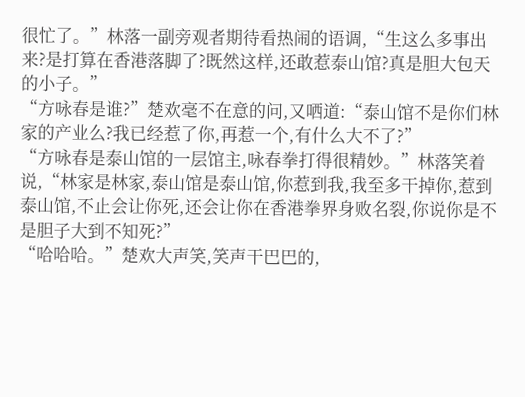很忙了。”林落一副旁观者期待看热闹的语调,“生这么多事出来?是打算在香港落脚了?既然这样,还敢惹泰山馆?真是胆大包天的小子。”
“方咏春是谁?”楚欢毫不在意的问,又哂道:“泰山馆不是你们林家的产业么?我已经惹了你,再惹一个,有什么大不了?”
“方咏春是泰山馆的一层馆主,咏春拳打得很精妙。”林落笑着说,“林家是林家,泰山馆是泰山馆,你惹到我,我至多干掉你,惹到泰山馆,不止会让你死,还会让你在香港拳界身败名裂,你说你是不是胆子大到不知死?”
“哈哈哈。”楚欢大声笑,笑声干巴巴的,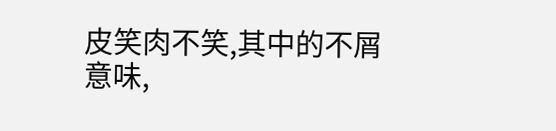皮笑肉不笑,其中的不屑意味,